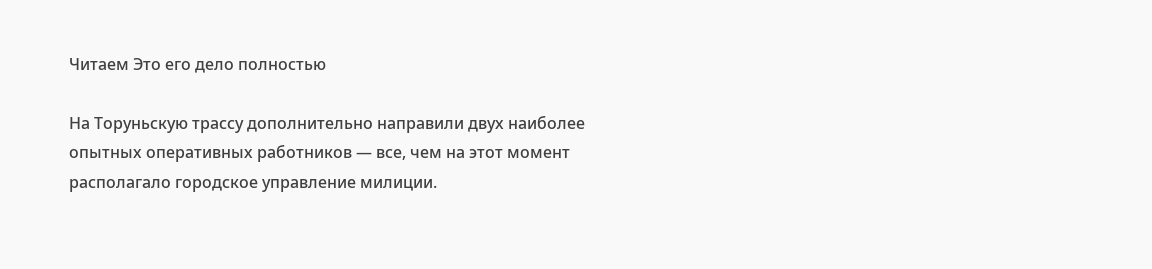Читаем Это его дело полностью

На Торуньскую трассу дополнительно направили двух наиболее опытных оперативных работников — все, чем на этот момент располагало городское управление милиции.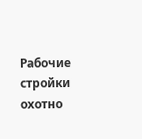Рабочие стройки охотно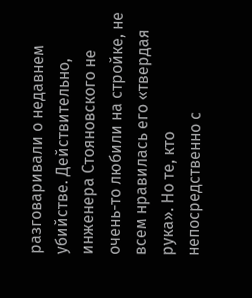разговаривали о недавнем убийстве. Действительно, инженера Стояновского не очень-то любили на стройке, не всем нравилась его «твердая рука». Но те, кто непосредственно с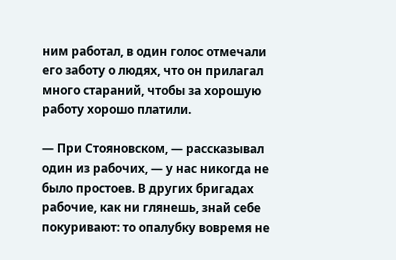ним работал, в один голос отмечали его заботу о людях, что он прилагал много стараний, чтобы за хорошую работу хорошо платили.

— При Стояновском, — рассказывал один из рабочих, — у нас никогда не было простоев. В других бригадах рабочие, как ни глянешь, знай себе покуривают: то опалубку вовремя не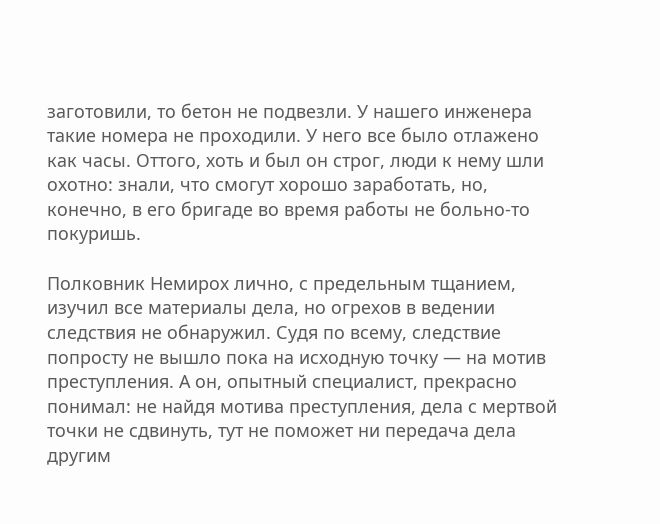заготовили, то бетон не подвезли. У нашего инженера такие номера не проходили. У него все было отлажено как часы. Оттого, хоть и был он строг, люди к нему шли охотно: знали, что смогут хорошо заработать, но, конечно, в его бригаде во время работы не больно-то покуришь.

Полковник Немирох лично, с предельным тщанием, изучил все материалы дела, но огрехов в ведении следствия не обнаружил. Судя по всему, следствие попросту не вышло пока на исходную точку — на мотив преступления. А он, опытный специалист, прекрасно понимал: не найдя мотива преступления, дела с мертвой точки не сдвинуть, тут не поможет ни передача дела другим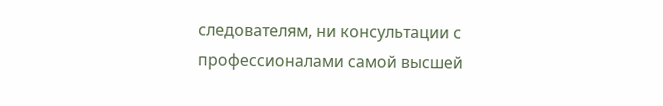следователям, ни консультации с профессионалами самой высшей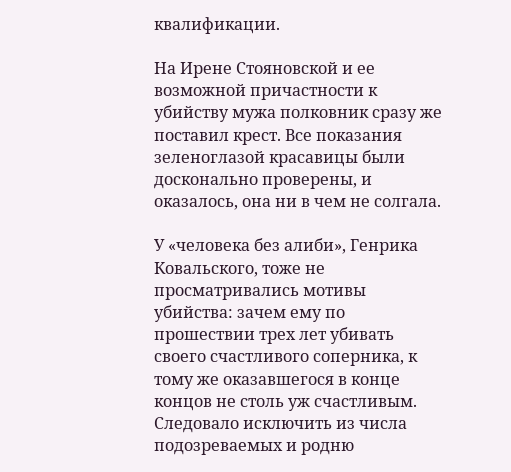квалификации.

На Ирене Стояновской и ее возможной причастности к убийству мужа полковник сразу же поставил крест. Все показания зеленоглазой красавицы были досконально проверены, и оказалось, она ни в чем не солгала.

У «человека без алиби», Генрика Ковальского, тоже не просматривались мотивы убийства: зачем ему по прошествии трех лет убивать своего счастливого соперника, к тому же оказавшегося в конце концов не столь уж счастливым. Следовало исключить из числа подозреваемых и родню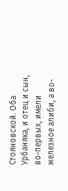Стояновской. Оба Урбаняка, и отец и сын, во-первых, имели железное алиби, а во-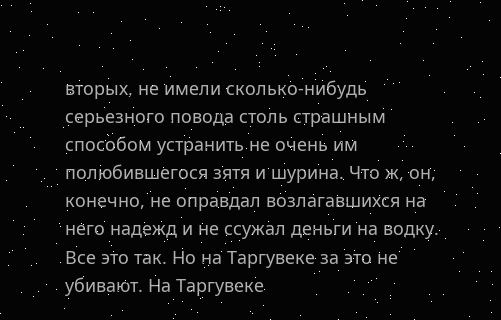вторых, не имели сколько-нибудь серьезного повода столь страшным способом устранить не очень им полюбившегося зятя и шурина. Что ж, он, конечно, не оправдал возлагавшихся на него надежд и не ссужал деньги на водку. Все это так. Но на Таргувеке за это не убивают. На Таргувеке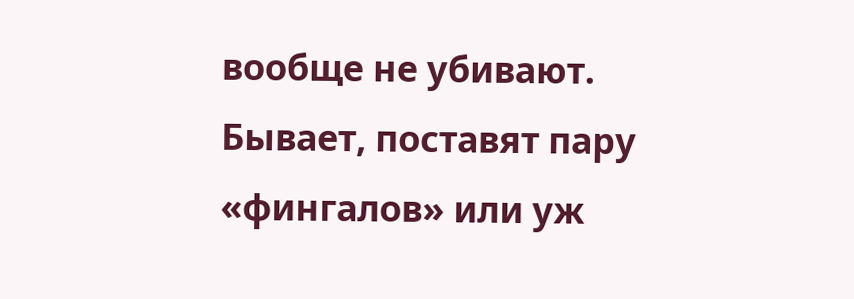вообще не убивают. Бывает, поставят пару «фингалов» или уж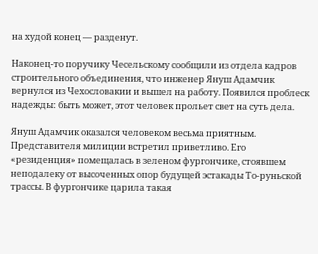на худой конец — разденут.

Наконец-то поручику Чесельскому сообщили из отдела кадров строительного объединения, что инженер Януш Адамчик вернулся из Чехословакии и вышел на работу. Появился проблеск надежды: быть может, этот человек прольет свет на суть дела.

Януш Адамчик оказался человеком весьма приятным. Представителя милиции встретил приветливо. Его «резиденция» помещалась в зеленом фургончике, стоявшем неподалеку от высоченных опор будущей эстакады То-руньской трассы. В фургончике царила такая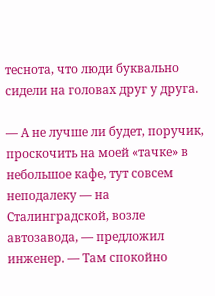теснота, что люди буквально сидели на головах друг у друга.

— А не лучше ли будет, поручик, проскочить на моей «тачке» в небольшое кафе, тут совсем неподалеку — на Сталинградской, возле автозавода, — предложил инженер. — Там спокойно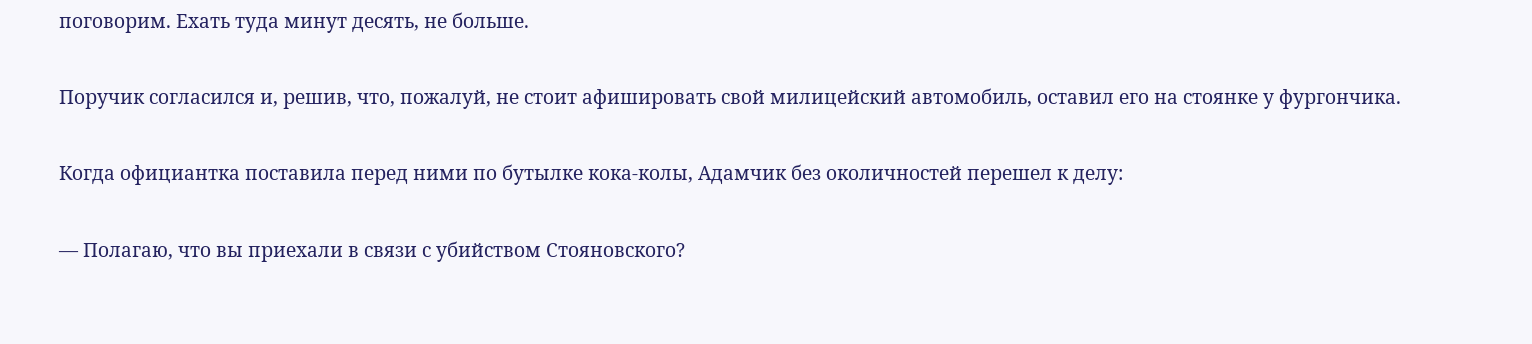поговорим. Ехать туда минут десять, не больше.

Поручик согласился и, решив, что, пожалуй, не стоит афишировать свой милицейский автомобиль, оставил его на стоянке у фургончика.

Когда официантка поставила перед ними по бутылке кока-колы, Адамчик без околичностей перешел к делу:

— Полагаю, что вы приехали в связи с убийством Стояновского?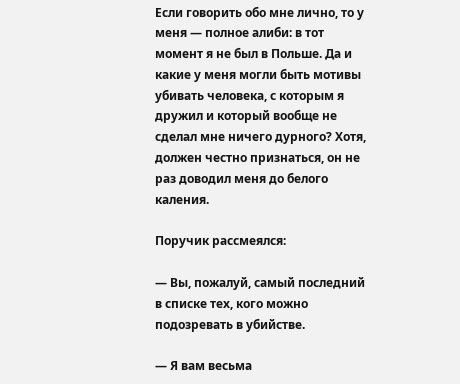Если говорить обо мне лично, то у меня — полное алиби: в тот момент я не был в Польше. Да и какие у меня могли быть мотивы убивать человека, с которым я дружил и который вообще не сделал мне ничего дурного? Хотя, должен честно признаться, он не раз доводил меня до белого каления.

Поручик рассмеялся:

— Вы, пожалуй, самый последний в списке тех, кого можно подозревать в убийстве.

— Я вам весьма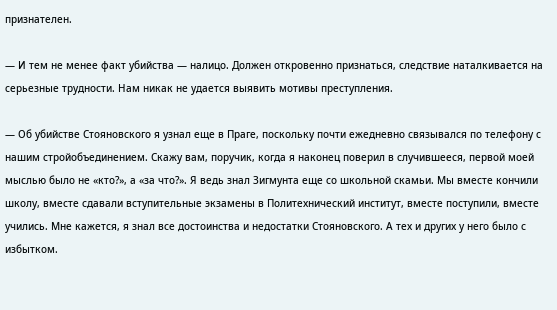признателен.

— И тем не менее факт убийства — налицо. Должен откровенно признаться, следствие наталкивается на серьезные трудности. Нам никак не удается выявить мотивы преступления.

— Об убийстве Стояновского я узнал еще в Праге, поскольку почти ежедневно связывался по телефону с нашим стройобъединением. Скажу вам, поручик, когда я наконец поверил в случившееся, первой моей мыслью было не «кто?», а «за что?». Я ведь знал Зигмунта еще со школьной скамьи. Мы вместе кончили школу, вместе сдавали вступительные экзамены в Политехнический институт, вместе поступили, вместе учились. Мне кажется, я знал все достоинства и недостатки Стояновского. А тех и других у него было с избытком.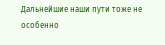Дальнейшие наши пути тоже не особенно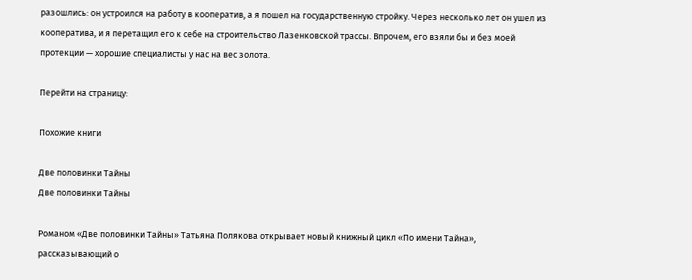разошлись: он устроился на работу в кооператив, а я пошел на государственную стройку. Через несколько лет он ушел из кооператива, и я перетащил его к себе на строительство Лазенковской трассы. Впрочем, его взяли бы и без моей протекции — хорошие специалисты у нас на вес золота.

Перейти на страницу:

Похожие книги

Две половинки Тайны
Две половинки Тайны

Романом «Две половинки Тайны» Татьяна Полякова открывает новый книжный цикл «По имени Тайна», рассказывающий о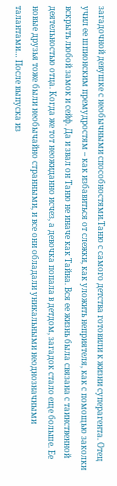загадочной девушке с необычными способностями.Таню с самого детства готовили к жизни суперагента. Отец учил ее шпионским премудростям – как избавиться от слежки, как уложить неприятеля, как с помощью заколки вскрыть любой замок и сейф. Да и звал он Таню не иначе как Тайна. Вся ее жизнь была связана с таинственной деятельностью отца. Когда же тот неожиданно исчез, а девочка попала в детдом, загадок стало еще больше. Ее новые друзья тоже были необычайно странными, и все они обладали уникальными неоднозначными талантами… После выпуска из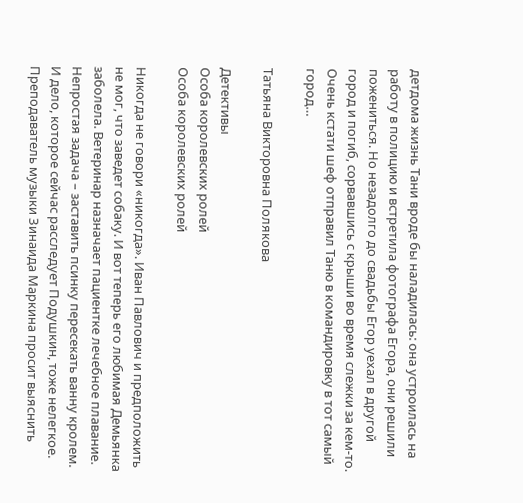детдома жизнь Тани вроде бы наладилась: она устроилась на работу в полицию и встретила фотографа Егора, они решили пожениться. Но незадолго до свадьбы Егор уехал в другой город и погиб, сорвавшись с крыши во время слежки за кем-то. Очень кстати шеф отправил Таню в командировку в тот самый город…

Татьяна Викторовна Полякова

Детективы
Особа королевских ролей
Особа королевских ролей

Никогда не говори «никогда». Иван Павлович и предположить не мог, что заведет собаку. И вот теперь его любимая Демьянка заболела. Ветеринар назначает пациентке лечебное плавание. Непростая задача – заставить псинку пересекать ванну кролем. И дело, которое сейчас расследует Подушкин, тоже нелегкое. Преподаватель музыки Зинаида Маркина просит выяснить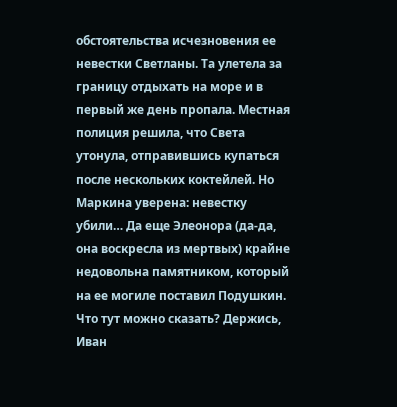обстоятельства исчезновения ее невестки Светланы. Та улетела за границу отдыхать на море и в первый же день пропала. Местная полиция решила, что Света утонула, отправившись купаться после нескольких коктейлей. Но Маркина уверена: невестку убили… Да еще Элеонора (да-да, она воскресла из мертвых) крайне недовольна памятником, который на ее могиле поставил Подушкин. Что тут можно сказать? Держись, Иван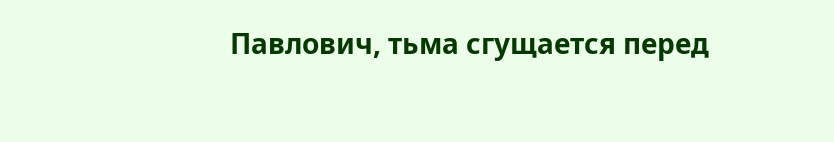Павлович, тьма сгущается перед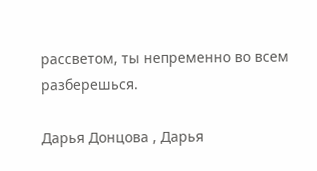рассветом, ты непременно во всем разберешься.

Дарья Донцова , Дарья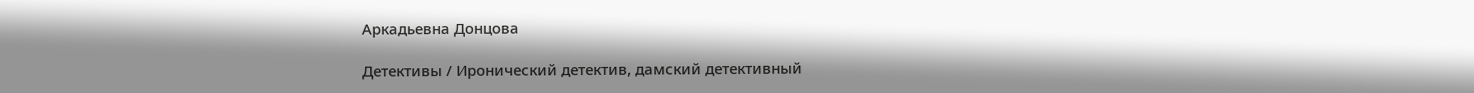Аркадьевна Донцова

Детективы / Иронический детектив, дамский детективный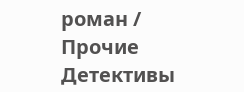роман / Прочие Детективы